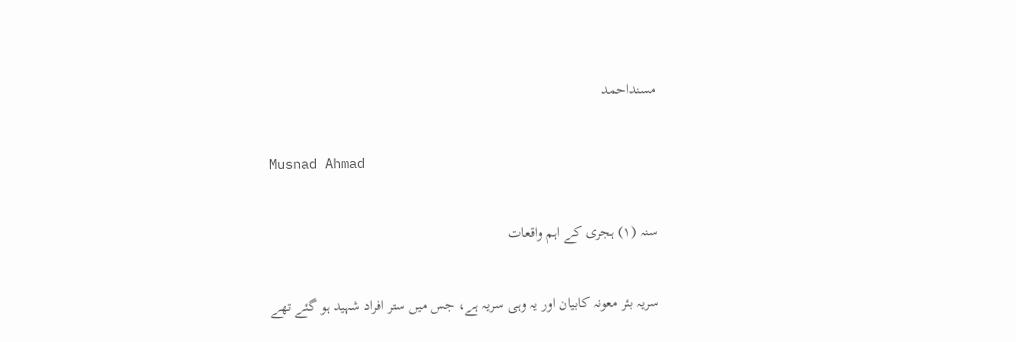مسنداحمد

Musnad Ahmad

سنہ (۱) ہجری کے اہم واقعات

سریہ بئر معونہ کابیان اور یہ وہی سریہ ہے، جس میں ستر افراد شہید ہو گئے تھے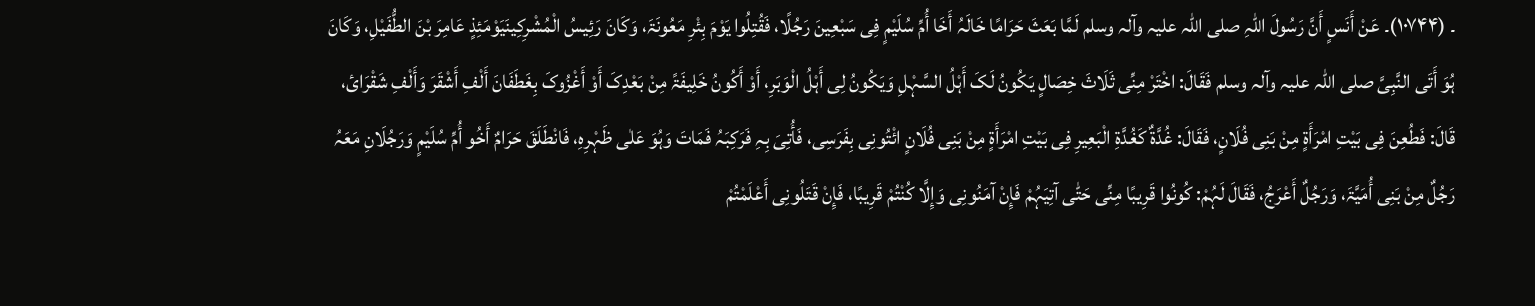۔ (۱۰۷۴۴)۔ عَنْ أَنَسٍ أَنَّ رَسُولَ اللّٰہِ ‌صلی ‌اللہ ‌علیہ ‌وآلہ ‌وسلم لَمَّا بَعَثَ حَرَامًا خَالَہُ أَخَا أُمِّ سُلَیْمٍ فِی سَبْعِینَ رَجُلًا، فَقُتِلُوا یَوْمَ بِئْرِ مَعُونَۃَ، وَکَانَ رَئِیسُ الْمُشْرِکِینَیَوْمَئِذٍ عَامِرَ بْنَ الطُّفَیْلِ، وَکَانَ ہُوَ أَتَی النَّبِیَّ ‌صلی ‌اللہ ‌علیہ ‌وآلہ ‌وسلم فَقَالَ: اخْتَرْ مِنِّی ثَلَاثَ خِصَالٍ یَکُونُ لَکَ أَہْلُ السَّہْلِ وَیَکُونُ لِی أَہْلُ الْوَبَرِ، أَوْ أَکُونُ خَلِیفَۃً مِنْ بَعْدِکَ أَوْ أَغْزُوکَ بِغَطَفَانَ أَلْفِ أَشْقَرَ وَأَلْفِ شَقْرَائ، قَالَ: فَطُعِنَ فِی بَیْتِ امْرَأَۃٍ مِنْ بَنِی فُلَانٍ، فَقَالَ: غُدَّۃٌ کَغُدَّۃِ الْبَعِیرِ فِی بَیْتِ امْرَأَۃٍ مِنْ بَنِی فُلَانٍ ائْتُونِی بِفَرَسِی، فَأُتِیَ بِہِ فَرَکِبَہُ فَمَاتَ وَہُوَ عَلٰی ظَہْرِہِ، فَانْطَلَقَ حَرَامٌ أَخُو أُمِّ سُلَیْمٍ وَرَجُلَانِ مَعَہُ رَجُلٌ مِنْ بَنِی أُمَیَّۃَ، وَرَجُلٌ أَعْرَجُ، فَقَالَ لَہُمْ: کُونُوا قَرِیبًا مِنِّی حَتّٰی آتِیَہُمْ فَإِنْ آمَنُونِی وَإِلَّا کُنْتُمْ قَرِیبًا، فَإِنْ قَتَلُونِی أَعْلَمْتُمْ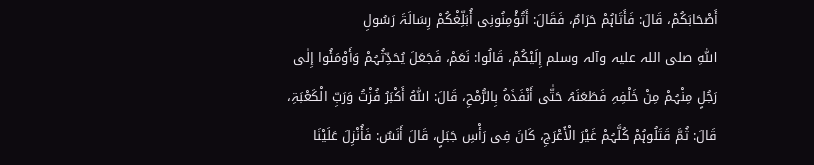أَصْحَابَکُمْ، قَالَ: فَأَتَاہُمْ حَرَامٌ، فَقَالَ: أَتُؤْمِنُونِی أُبَلِّغْکُمْ رِسَالَۃَ رَسُولِ اللّٰہِ ‌صلی ‌اللہ ‌علیہ ‌وآلہ ‌وسلم إِلَیْکُمْ، قَالُوا: نَعَمْ، فَجَعَلَ یُحَدِّثُہُمْ وَأَوْمَئُوا إِلٰی رَجُلٍ مِنْہُمْ مِنْ خَلْفِہِ فَطَعَنَہُ حَتّٰی أَنْفَذَہُ بِالرُّمْحِ، قَالَ: اللّٰہُ أَکْبَرُ فُزْتُ وَرَبِّ الْکَعْبَۃِ، قَالَ: ثُمَّ قَتَلُوہُمْ کُلَّہُمْ غَیْرَ الْأَعْرَجِ، کَانَ فِی رَأْسِ جَبَلٍ، قَالَ أَنَسٌ: فَأُنْزِلَ عَلَیْنَا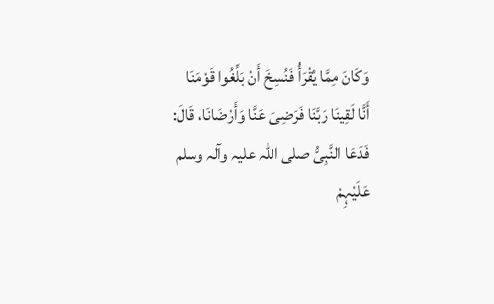وَکَانَ مِمَّا یُقْرَأُ فَنُسِخَ أَنْ بَلِّغُوا قَوْمَنَا أَنَّا لَقِینَا رَبَّنَا فَرَضِیَ عَنَّا وَأَرْضَانَا، قَالَ: فَدَعَا النَّبِیُّ ‌صلی ‌اللہ ‌علیہ ‌وآلہ ‌وسلم عَلَیْہِمْ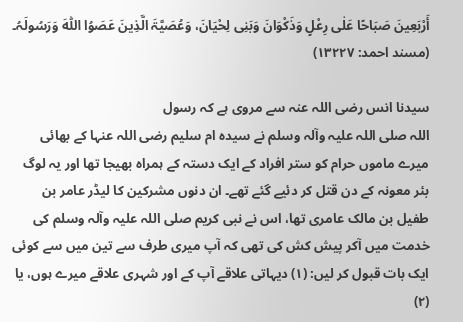أَرْبَعِینَ صَبَاحًا عَلٰی رِعْلٍ وَذَکْوَانَ وَبَنِی لِحْیَانَ، وَعُصَیَّۃَ الَّذِینَ عَصَوُا اللّٰہَ وَرَسُولَہُ۔ (مسند احمد: ۱۳۲۲۷)

سیدنا انس ‌رضی ‌اللہ ‌عنہ سے مروی ہے کہ رسول اللہ ‌صلی ‌اللہ ‌علیہ ‌وآلہ ‌وسلم نے سیدہ ام سلیم ‌رضی ‌اللہ ‌عنہا کے بھائی میرے ماموں حرام کو ستر افراد کے ایک دستہ کے ہمراہ بھیجا تھا اور یہ لوگ بئر معونہ کے دن قتل کر دئیے گئے تھے۔ ان دنوں مشرکین کا لیڈر عامر بن طفیل بن مالک عامری تھا، اس نے نبی کریم ‌صلی ‌اللہ ‌علیہ ‌وآلہ ‌وسلم کی خدمت میں آکر پیش کش کی تھی کہ آپ میری طرف سے تین میں سے کوئی ایک بات قبول کر لیں: (۱) دیہاتی علاقے آپ کے اور شہری علاقے میرے ہوں، یا (۲)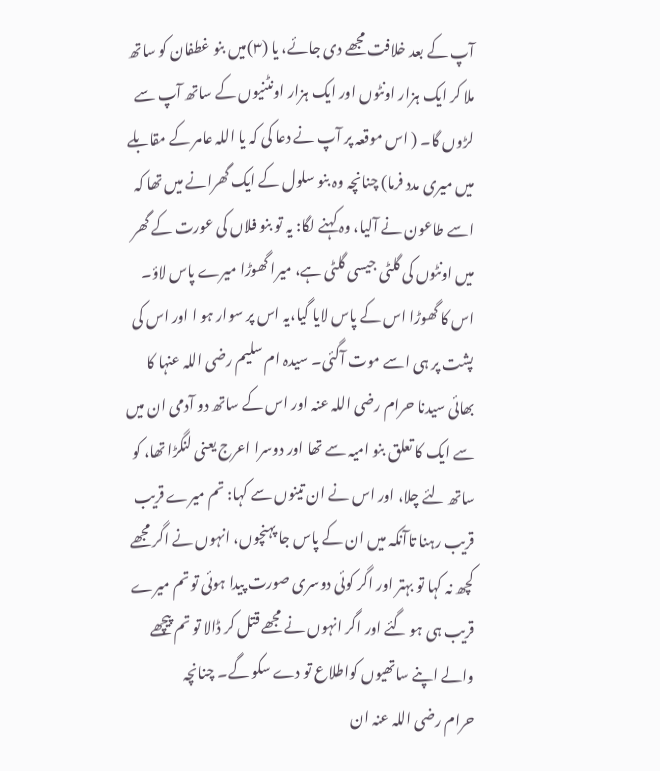آپ کے بعد خلافت مجھے دی جائے، یا (۳)میں بنو غطفان کو ساتھ ملا کر ایک ہزار اونٹوں اور ایک ہزار اونٹنیوں کے ساتھ آپ سے لڑوں گا۔ ( اس موقعہ پر آپ نے دعا کی کہ یا اللہ عامر کے مقابلے میں میری مدد فرما) چنانچہ وہ بنو سلول کے ایک گھرانے میں تھا کہ اسے طاعون نے آلیا، وہ کہنے لگا: یہ تو بنو فلاں کی عورت کے گھر میں اونٹوں کی گلٹی جیسی گلٹی ہے، میرا گھوڑا میرے پاس لاؤ۔ اس کا گھوڑا اس کے پاس لایا گیا،یہ اس پر سوار ہو ا اور اس کی پشت پر ہی اسے موت آگئی۔ سیدہ ام سلیم ‌رضی ‌اللہ ‌عنہا کا بھائی سیدنا حرام ‌رضی ‌اللہ ‌عنہ اور اس کے ساتھ دو آدمی ان میں سے ایک کا تعلق بنو امیہ سے تھا اور دوسرا اعرج یعنی لنگڑا تھا، کو ساتھ لئے چلا، اور اس نے ان تینوں سے کہا: تم میرے قریب قریب رہنا تاآنکہ میں ان کے پاس جا پہنچوں، انہوں نے اگر مجھے کچھ نہ کہا تو بہتر اور اگر کوئی دوسری صورت پیدا ہوئی تو تم میرے قریب ہی ہو گئے اور اگر انہوں نے مجھے قتل کر ڈالا تو تم پیچھے والے اپنے ساتھیوں کواطلاع تو دے سکو گے۔ چنانچہ حرام ‌رضی ‌اللہ ‌عنہ ان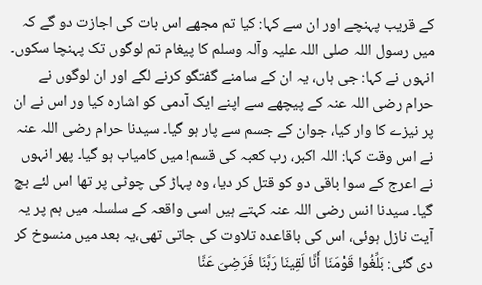کے قریب پہنچے اور ان سے کہا: کیا تم مجھے اس بات کی اجازت دو گے کہ میں رسول اللہ ‌صلی ‌اللہ ‌علیہ ‌وآلہ ‌وسلم کا پیغام تم لوگوں تک پہنچا سکوں۔ انہوں نے کہا: جی ہاں، یہ ان کے سامنے گفتگو کرنے لگے اور ان لوگوں نے حرام ‌رضی ‌اللہ ‌عنہ کے پیچھے سے اپنے ایک آدمی کو اشارہ کیا ور اس نے ان پر نیزے کا وار کیا، جوان کے جسم سے پار ہو گیا۔ سیدنا حرام ‌رضی ‌اللہ ‌عنہ نے اس وقت کہا: اللہ اکبر، رب کعبہ کی قسم! میں کامیاب ہو گیا۔ پھر انہوں نے اعرج کے سوا باقی دو کو قتل کر دیا، وہ پہاڑ کی چوٹی پر تھا اس لئے بچ گیا۔ سیدنا انس ‌رضی ‌اللہ ‌عنہ کہتے ہیں اسی واقعہ کے سلسلہ میں ہم پر یہ آیت نازل ہوئی، اس کی باقاعدہ تلاوت کی جاتی تھی،یہ بعد میں منسوخ کر دی گئی: بَلِّغُوا قَوْمَنَا أَنَّا لَقِینَا رَبَّنَا فَرَضِیَ عَنَّا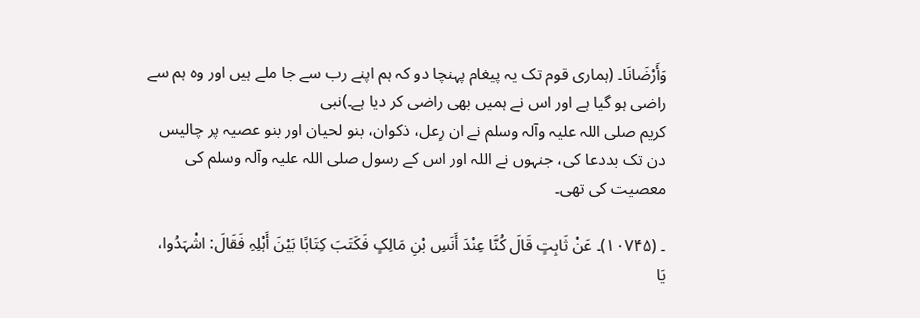وَأَرْضَانَا۔ (ہماری قوم تک یہ پیغام پہنچا دو کہ ہم اپنے رب سے جا ملے ہیں اور وہ ہم سے راضی ہو گیا ہے اور اس نے ہمیں بھی راضی کر دیا ہے۔)نبی کریم ‌صلی ‌اللہ ‌علیہ ‌وآلہ ‌وسلم نے ان رِعل، ذکوان، بنو لحیان اور بنو عصیہ پر چالیس دن تک بددعا کی، جنہوں نے اللہ اور اس کے رسول ‌صلی ‌اللہ ‌علیہ ‌وآلہ ‌وسلم کی معصیت کی تھی۔

۔ (۱۰۷۴۵)۔ عَنْ ثَابِتٍ قَالَ کُنَّا عِنْدَ أَنَسِ بْنِ مَالِکٍ فَکَتَبَ کِتَابًا بَیْنَ أَہْلِہِ فَقَالَ: اشْہَدُوا، یَا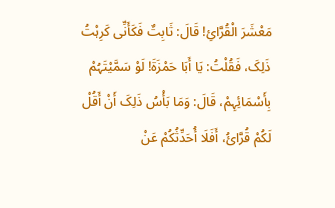مَعْشَرَ الْقُرَّائِ! قَالَ: ثَابِتٌ فَکَأَنِّی کَرِہْتُ ذَلِکَ، فَقُلْتُ: یَا أَبَا حَمْزَۃَ! لَوْ سَمَّیْتَہُمْ بِأَسْمَائِہِمْ، قَالَ: وَمَا بَأْسُ ذَلِکَ أَنْ أَقُلْ لَکُمْ قُرَّائُ، أَفَلَا أُحَدِّثُکُمْ عَنْ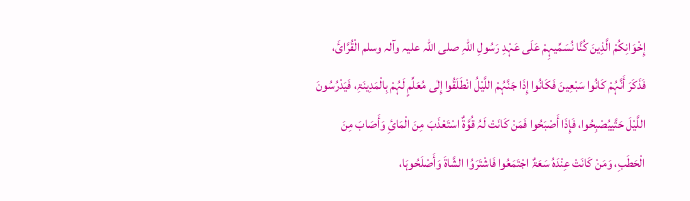إِخْوَانِکُمْ الَّذِینَ کُنَّا نُسَمِّیہِمْ عَلَی عَہْدِ رَسُولِ اللّٰہِ ‌صلی ‌اللہ ‌علیہ ‌وآلہ ‌وسلم الْقُرَّائَ، فَذَکَرَ أَنَّہُمْ کَانُوا سَبْعِینَ فَکَانُوا إِذَا جَنَّہُمْ اللَّیْلُ انْطَلَقُوا إِلٰی مُعَلِّمٍ لَہُمْ بِالْمَدِینَۃِ، فَیَدْرُسُونَ اللَّیْلَ حَتَّییُصْبِحُوا، فَإِذَا أَصْبَحُوا فَمَنْ کَانَتْ لَہُ قُوَّۃٌ اسْتَعْذَبَ مِنَ الْمَائِ وَأَصَابَ مِنَ الْحَطَبِ، وَمَنْ کَانَتْ عِنْدَہُ سَعَۃٌ اجْتَمَعُوا فَاشْتَرَوُا الشَّاۃَ وَأَصْلَحُوہَا،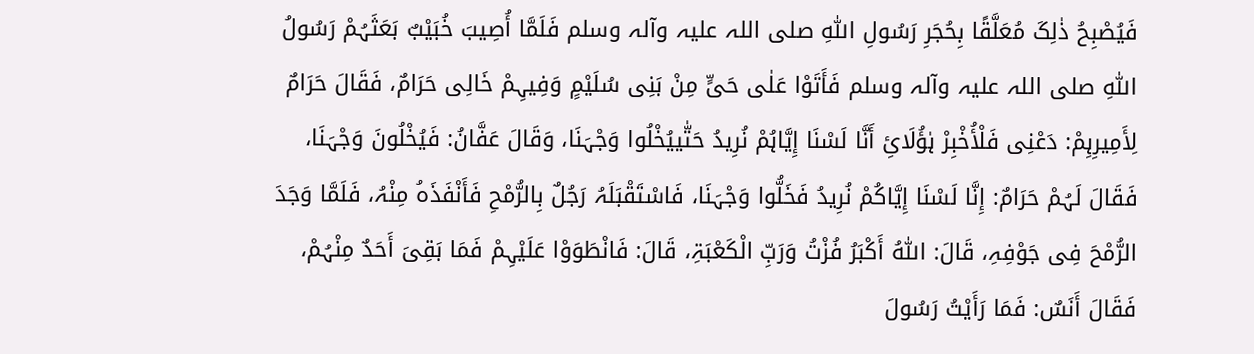فَیُصْبِحُ ذٰلِکَ مُعَلَّقًا بِحُجَرِ رَسُولِ اللّٰہِ ‌صلی ‌اللہ ‌علیہ ‌وآلہ ‌وسلم فَلَمَّا أُصِیبَ خُبَیْبٌ بَعَثَہُمْ رَسُولُ اللّٰہِ ‌صلی ‌اللہ ‌علیہ ‌وآلہ ‌وسلم فَأَتَوْا عَلٰی حَیٍّ مِنْ بَنِی سُلَیْمٍ وَفِیہِمْ خَالِی حَرَامٌ، فَقَالَ حَرَامٌ لِأَمِیرِہِمْ: دَعْنِی فَلْأُخْبِرْ ہٰؤُلَائِ أَنَّا لَسْنَا إِیَّاہُمْ نُرِیدُ حَتّٰییُخْلُوا وَجْہَنَا، وَقَالَ عَفَّانُ: فَیُخْلُونَ وَجْہَنَا، فَقَالَ لَہُمْ حَرَامٌ: إِنَّا لَسْنَا إِیَّاکُمْ نُرِیدُ فَخَلُّوا وَجْہَنَا، فَاسْتَقْبَلَہُ رَجُلٌ بِالرُّمْحِ فَأَنْفَذَہُ مِنْہُ، فَلَمَّا وَجَدَ الرُّمْحَ فِی جَوْفِہِ، قَالَ: اللّٰہُ أَکْبَرُ فُزْتُ وَرَبِّ الْکَعْبَۃِ، قَالَ: فَانْطَوَوْا عَلَیْہِمْ فَمَا بَقِیَ أَحَدٌ مِنْہُمْ، فَقَالَ أَنَسٌ: فَمَا رَأَیْتُ رَسُولَ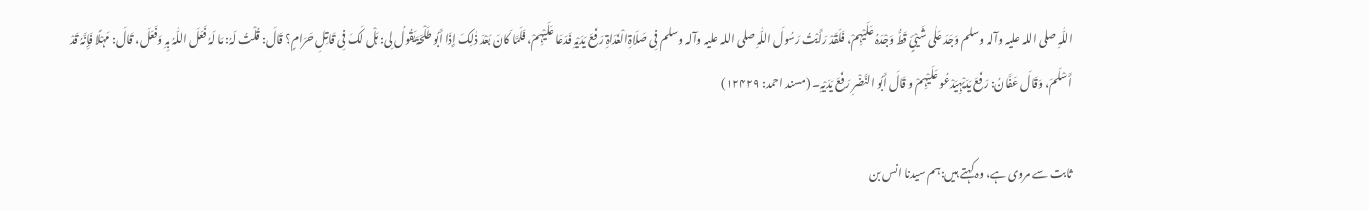اللّٰہِ ‌صلی ‌اللہ ‌علیہ ‌وآلہ ‌وسلم وَجَدَ عَلٰی شَیْئٍ قَطُّ وَجْدَہُ عَلَیْہِمْ، فَلَقَدْ رَأَیْتُ رَسُولَ اللّٰہِ ‌صلی ‌اللہ ‌علیہ ‌وآلہ ‌وسلم فِی صَلَاۃِالْغَدَاۃِ رَفَعَ یَدَیْہِ فَدَعَا عَلَیْہِمْ، فَلَمَّا کَانَ بَعْدَ ذٰلِکَ إِذَا أَبُو طَلْحَۃَیَقُولُ لِی: ہَلْ لَکَ فِی قَاتِلِ حَرَامٍ؟ قَالَ: قُلْتُ لَہُ: مَا لَہُ فَعَلَ اللّٰہُ بِہِ وَفَعَلَ، قَالَ: مَہْلًا فَإِنَّہُ قَدْ أَسْلَمَ، وَقَالَ عَفَّانُ: رَفَعَ یَدَیْہِیَدْعُو عَلَیْہِمْ و قَالَ أَبُو النَّضْرِ رَفَعَ یَدَیْہِ۔ (مسند احمد: ۱۲۴۲۹)

ثابت سے مروی ہے، وہ کہتے ہیں:ہم سیدنا انس بن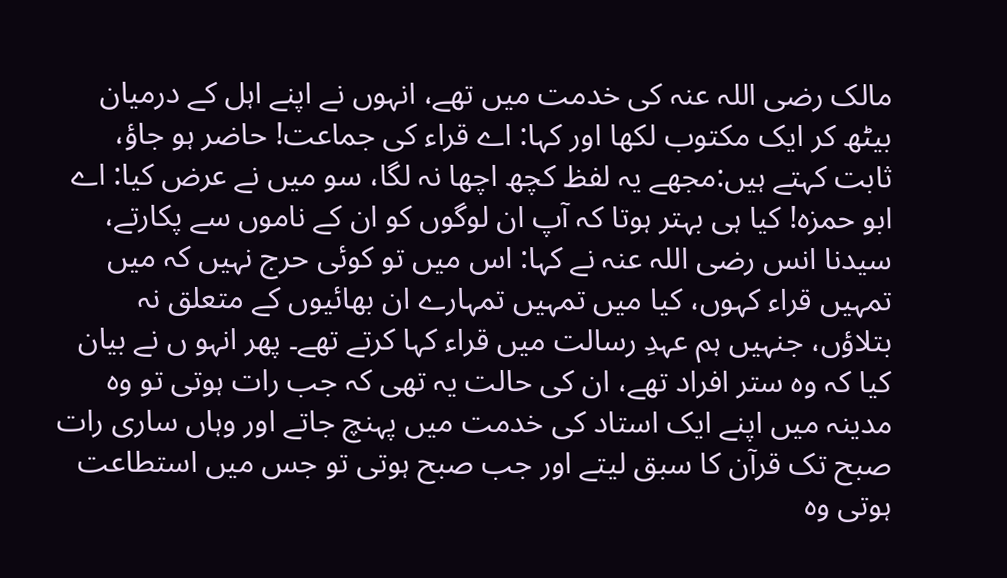مالک ‌رضی ‌اللہ ‌عنہ کی خدمت میں تھے، انہوں نے اپنے اہل کے درمیان بیٹھ کر ایک مکتوب لکھا اور کہا: اے قراء کی جماعت! حاضر ہو جاؤ، ثابت کہتے ہیں:مجھے یہ لفظ کچھ اچھا نہ لگا، سو میں نے عرض کیا: اے ابو حمزہ! کیا ہی بہتر ہوتا کہ آپ ان لوگوں کو ان کے ناموں سے پکارتے، سیدنا انس ‌رضی ‌اللہ ‌عنہ نے کہا: اس میں تو کوئی حرج نہیں کہ میں تمہیں قراء کہوں، کیا میں تمہیں تمہارے ان بھائیوں کے متعلق نہ بتلاؤں، جنہیں ہم عہدِ رسالت میں قراء کہا کرتے تھے۔ پھر انہو ں نے بیان کیا کہ وہ ستر افراد تھے، ان کی حالت یہ تھی کہ جب رات ہوتی تو وہ مدینہ میں اپنے ایک استاد کی خدمت میں پہنچ جاتے اور وہاں ساری رات صبح تک قرآن کا سبق لیتے اور جب صبح ہوتی تو جس میں استطاعت ہوتی وہ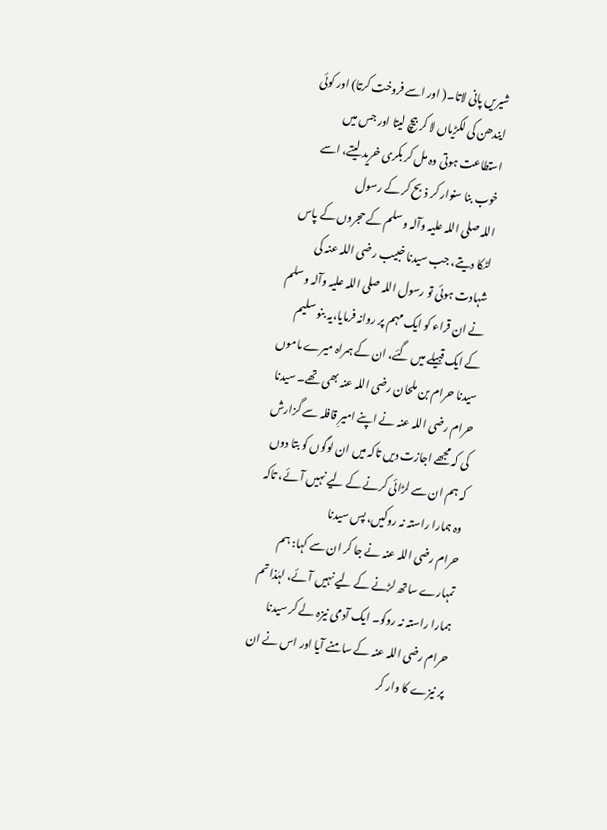شیریں پانی لاتا۔( اور اسے فروخت کرتا) اور کوئی ایندھن کی لکڑیاں لا کر بیچ لیتا اور جس میں استطاعت ہوتی وہ مل کر بکری خرید لیتے، اسے خوب بنا سنوار کر ذبح کر کے رسول اللہ ‌صلی ‌اللہ ‌علیہ ‌وآلہ ‌وسلم کے حجروں کے پاس لٹکا دیتے، جب سیدنا خبیب ‌رضی ‌اللہ ‌عنہ کی شہادت ہوئی تو رسول اللہ ‌صلی ‌اللہ ‌علیہ ‌وآلہ ‌وسلم نے ان قراء کو ایک مہم پر روانہ فرمایا،یہ بنو سلیم کے ایک قبیلے میں گئے، ان کے ہمراہ میرے ماموں سیدنا حرام بن ملحان ‌رضی ‌اللہ ‌عنہ بھی تھے۔ سیدنا حرام ‌رضی ‌اللہ ‌عنہ نے اپنے امیرِ قافلہ سے گزارش کی کہ مجھے اجازت دیں تاکہ میں ان لوگوں کو بتا دوں کہ ہم ان سے لڑائی کرنے کے لیے نہیں آئے، تاکہ وہ ہمارا راستہ نہ روکیں، پس سیدنا حرام ‌رضی ‌اللہ ‌عنہ نے جا کر ان سے کہا: ہم تمہارے ساتھ لڑنے کے لیے نہیں آئے، لہٰذا تم ہمارا راستہ نہ روکو۔ ایک آدمی نیزہ لے کر سیدنا حرام ‌رضی ‌اللہ ‌عنہ کے سامنے آیا اور اس نے ان پر نیزے کا وار کر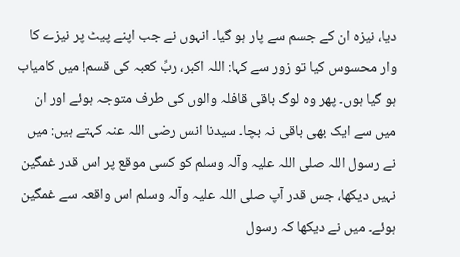دیا، نیزہ ان کے جسم سے پار ہو گیا۔ انہوں نے جب اپنے پیٹ پر نیزے کا وار محسوس کیا تو زور سے کہا: اللہ اکبر، ربِّ کعبہ کی قسم! میں کامیاب ہو گیا ہوں۔ پھر وہ لوگ باقی قافلہ والوں کی طرف متوجہ ہوئے اور ان میں سے ایک بھی باقی نہ بچا۔ سیدنا انس ‌رضی ‌اللہ ‌عنہ کہتے ہیں: میں نے رسول اللہ ‌صلی ‌اللہ ‌علیہ ‌وآلہ ‌وسلم کو کسی موقع پر اس قدر غمگین نہیں دیکھا، جس قدر آپ ‌صلی ‌اللہ ‌علیہ ‌وآلہ ‌وسلم اس واقعہ سے غمگین ہوئے۔ میں نے دیکھا کہ رسول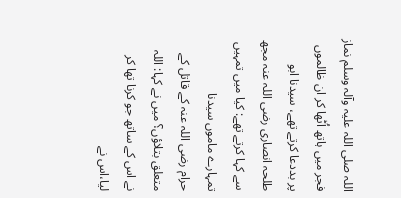اللہ ‌صلی ‌اللہ ‌علیہ ‌وآلہ ‌وسلم نماز فجر میں ہاتھ اُٹھا کر ان ظالموں پر بددعا کرتے تھے، سیدنا ابو طلحہ انصاری ‌رضی ‌اللہ ‌عنہ مجھ سے کہا کرتے تھے: کیا میں تمہیں تمہارے ماموں سیدنا حرام ‌رضی ‌اللہ ‌عنہ کے قاتل کے متعلق بتلاؤں؟ میں نے کہا: اللہ نے اس کے ساتھ جو کرنا تھا کر لیا،اس نے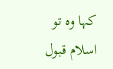کہا وہ تو اسلام قبول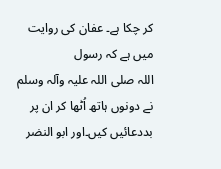کر چکا ہے۔ عفان کی روایت میں ہے کہ رسول اللہ ‌صلی ‌اللہ ‌علیہ ‌وآلہ ‌وسلم نے دونوں ہاتھ اُٹھا کر ان پر بددعائیں کیں۔اور ابو النضر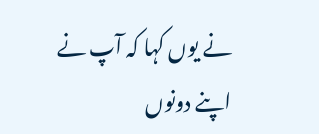نے یوں کہا کہ آپ نے اپنے دونوں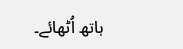ہاتھ اُٹھائے۔